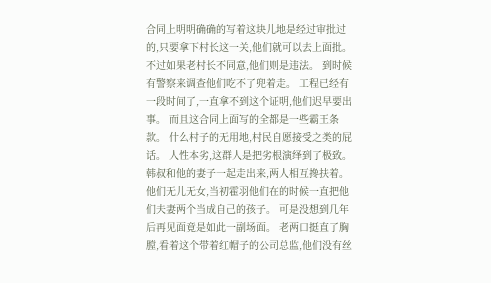合同上明明确确的写着这块儿地是经过审批过的,只要拿下村长这一关,他们就可以去上面批。 不过如果老村长不同意,他们则是违法。 到时候有警察来调查他们吃不了兜着走。 工程已经有一段时间了,一直拿不到这个证明,他们迟早要出事。 而且这合同上面写的全都是一些霸王条款。 什么村子的无用地,村民自愿接受之类的屁话。 人性本劣,这群人是把劣根演绎到了极致。 韩叔和他的妻子一起走出来,两人相互搀扶着。 他们无儿无女,当初霍羽他们在的时候一直把他们夫妻两个当成自己的孩子。 可是没想到几年后再见面竟是如此一副场面。 老两口挺直了胸膛,看着这个带着红帽子的公司总监,他们没有丝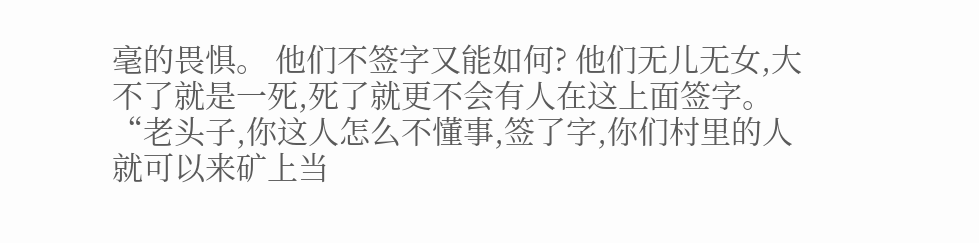毫的畏惧。 他们不签字又能如何? 他们无儿无女,大不了就是一死,死了就更不会有人在这上面签字。 “老头子,你这人怎么不懂事,签了字,你们村里的人就可以来矿上当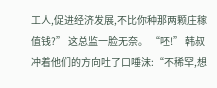工人,促进经济发展,不比你种那两颗庄稼值钱?” 这总监一脸无奈。 “呸!” 韩叔冲着他们的方向吐了口唾沫:“不稀罕,想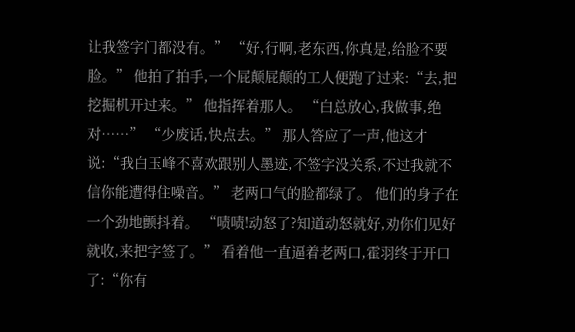让我签字门都没有。” “好,行啊,老东西,你真是,给脸不要脸。” 他拍了拍手,一个屁颠屁颠的工人便跑了过来:“去,把挖掘机开过来。” 他指挥着那人。 “白总放心,我做事,绝对……” “少废话,快点去。” 那人答应了一声,他这才说:“我白玉峰不喜欢跟别人墨迹,不签字没关系,不过我就不信你能遭得住噪音。” 老两口气的脸都绿了。 他们的身子在一个劲地颤抖着。 “啧啧!动怒了?知道动怒就好,劝你们见好就收,来把字签了。” 看着他一直逼着老两口,霍羽终于开口了:“你有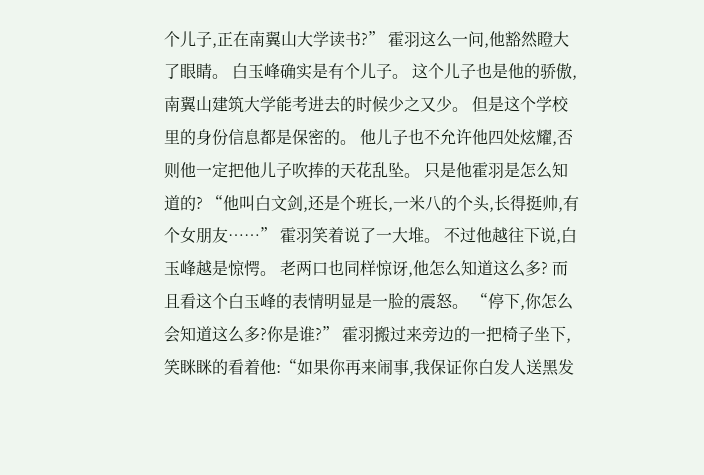个儿子,正在南翼山大学读书?” 霍羽这么一问,他豁然瞪大了眼睛。 白玉峰确实是有个儿子。 这个儿子也是他的骄傲,南翼山建筑大学能考进去的时候少之又少。 但是这个学校里的身份信息都是保密的。 他儿子也不允许他四处炫耀,否则他一定把他儿子吹捧的天花乱坠。 只是他霍羽是怎么知道的? “他叫白文剑,还是个班长,一米八的个头,长得挺帅,有个女朋友……” 霍羽笑着说了一大堆。 不过他越往下说,白玉峰越是惊愕。 老两口也同样惊讶,他怎么知道这么多? 而且看这个白玉峰的表情明显是一脸的震怒。 “停下,你怎么会知道这么多?你是谁?” 霍羽搬过来旁边的一把椅子坐下,笑眯眯的看着他:“如果你再来闹事,我保证你白发人送黑发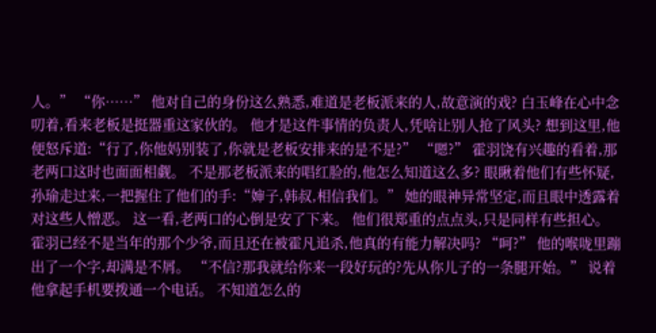人。” “你……” 他对自己的身份这么熟悉,难道是老板派来的人,故意演的戏? 白玉峰在心中念叨着,看来老板是挺器重这家伙的。 他才是这件事情的负责人,凭啥让别人抢了风头? 想到这里,他便怒斥道:“行了,你他妈别装了,你就是老板安排来的是不是?” “嗯?” 霍羽饶有兴趣的看着,那老两口这时也面面相觑。 不是那老板派来的唱红脸的,他怎么知道这么多? 眼瞅着他们有些怀疑,孙瑜走过来,一把握住了他们的手:“婶子,韩叔,相信我们。” 她的眼神异常坚定,而且眼中透露着对这些人憎恶。 这一看,老两口的心倒是安了下来。 他们很郑重的点点头,只是同样有些担心。 霍羽已经不是当年的那个少爷,而且还在被霍凡追杀,他真的有能力解决吗? “呵?” 他的喉咙里蹦出了一个字,却满是不屑。 “不信?那我就给你来一段好玩的?先从你儿子的一条腿开始。” 说着他拿起手机要拨通一个电话。 不知道怎么的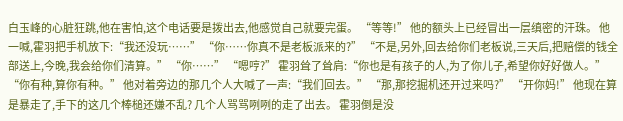白玉峰的心脏狂跳,他在害怕,这个电话要是拨出去,他感觉自己就要完蛋。 “等等!” 他的额头上已经冒出一层缜密的汗珠。 他一喊,霍羽把手机放下:“我还没玩……” “你……你真不是老板派来的?” “不是,另外,回去给你们老板说,三天后,把赔偿的钱全部送上,今晚,我会给你们清算。” “你……” “嗯哼?” 霍羽耸了耸肩:“你也是有孩子的人,为了你儿子,希望你好好做人。” “你有种,算你有种。” 他对着旁边的那几个人大喊了一声:“我们回去。” “那,那挖掘机还开过来吗?” “开你妈!” 他现在算是暴走了,手下的这几个棒槌还嫌不乱? 几个人骂骂咧咧的走了出去。 霍羽倒是没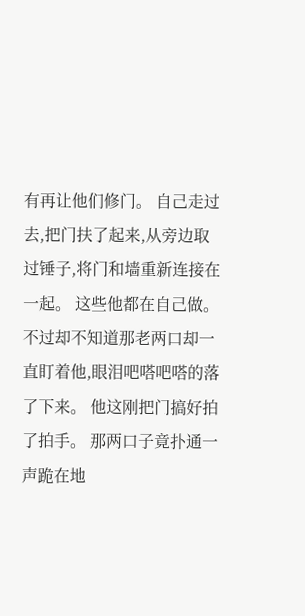有再让他们修门。 自己走过去,把门扶了起来,从旁边取过锤子,将门和墙重新连接在一起。 这些他都在自己做。 不过却不知道那老两口却一直盯着他,眼泪吧嗒吧嗒的落了下来。 他这刚把门搞好拍了拍手。 那两口子竟扑通一声跪在地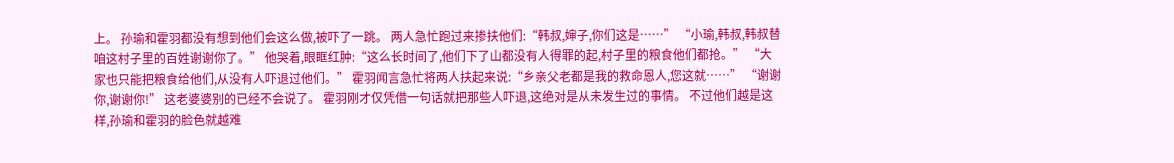上。 孙瑜和霍羽都没有想到他们会这么做,被吓了一跳。 两人急忙跑过来掺扶他们:“韩叔,婶子,你们这是……” “小瑜,韩叔,韩叔替咱这村子里的百姓谢谢你了。” 他哭着,眼眶红肿:“这么长时间了,他们下了山都没有人得罪的起,村子里的粮食他们都抢。” “大家也只能把粮食给他们,从没有人吓退过他们。” 霍羽闻言急忙将两人扶起来说:“乡亲父老都是我的救命恩人,您这就……” “谢谢你,谢谢你!” 这老婆婆别的已经不会说了。 霍羽刚才仅凭借一句话就把那些人吓退,这绝对是从未发生过的事情。 不过他们越是这样,孙瑜和霍羽的脸色就越难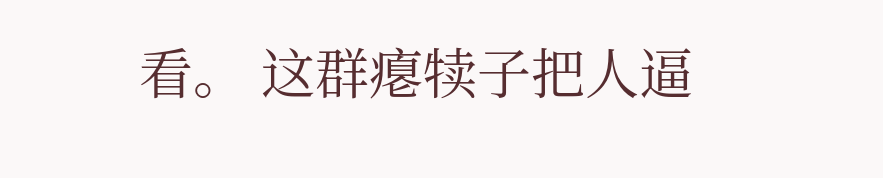看。 这群瘪犊子把人逼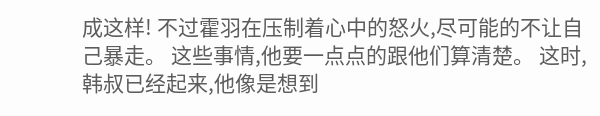成这样! 不过霍羽在压制着心中的怒火,尽可能的不让自己暴走。 这些事情,他要一点点的跟他们算清楚。 这时,韩叔已经起来,他像是想到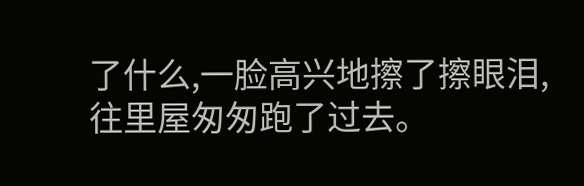了什么,一脸高兴地擦了擦眼泪,往里屋匆匆跑了过去。